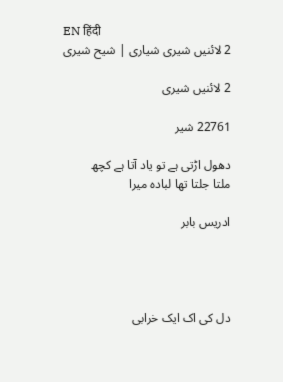EN हिंदी
2 لائنیں شیری شیاری | شیح شیری

2 لائنیں شیری

22761 شیر

دھول اڑتی ہے تو یاد آتا ہے کچھ
ملتا جلتا تھا لبادہ میرا

ادریس بابر




دل کی اک ایک خرابی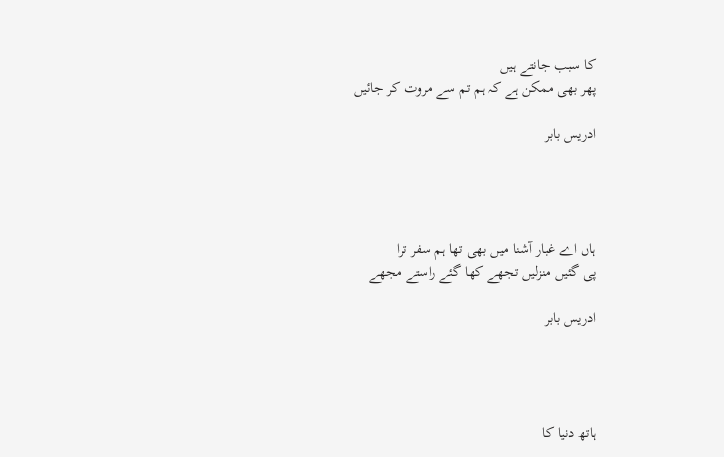کا سبب جانتے ہیں
پھر بھی ممکن ہے کہ ہم تم سے مروت کر جائیں

ادریس بابر




ہاں اے غبار آشنا میں بھی تھا ہم سفر ترا
پی گئیں منزلیں تجھے کھا گئے راستے مجھے

ادریس بابر




ہاتھ دنیا کا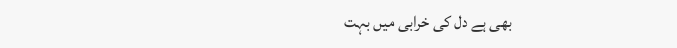بھی ہے دل کی خرابی میں بہت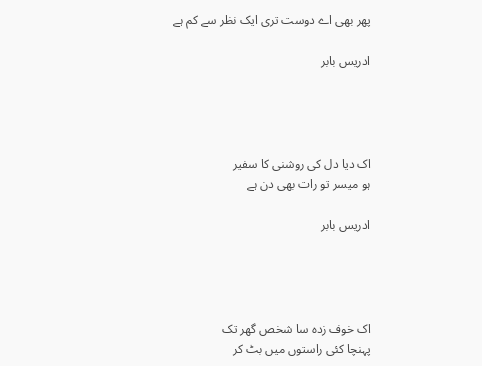پھر بھی اے دوست تری ایک نظر سے کم ہے

ادریس بابر




اک دیا دل کی روشنی کا سفیر
ہو میسر تو رات بھی دن ہے

ادریس بابر




اک خوف زدہ سا شخص گھر تک
پہنچا کئی راستوں میں بٹ کر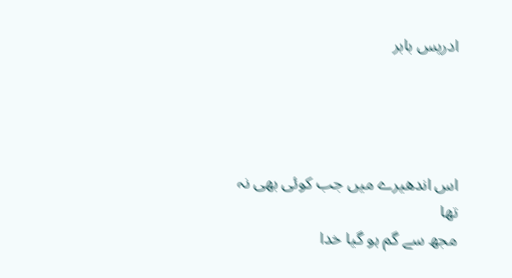ادریس بابر




اس اندھیرے میں جب کوئی بھی نہ تھا
مجھ سے گم ہو گیا خدا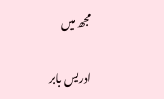مجھ میں

ادریس بابر